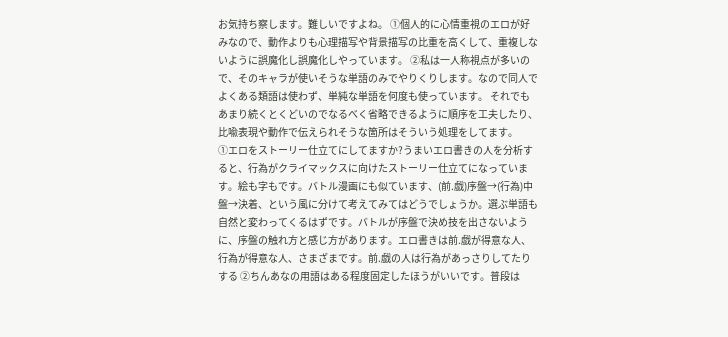お気持ち察します。難しいですよね。 ①個人的に心情重視のエロが好みなので、動作よりも心理描写や背景描写の比重を高くして、重複しないように誤魔化し誤魔化しやっています。 ②私は一人称視点が多いので、そのキャラが使いそうな単語のみでやりくりします。なので同人でよくある類語は使わず、単純な単語を何度も使っています。 それでもあまり続くとくどいのでなるべく省略できるように順序を工夫したり、比喩表現や動作で伝えられそうな箇所はそういう処理をしてます。
①エロをストーリー仕立てにしてますか?うまいエロ書きの人を分析すると、行為がクライマックスに向けたストーリー仕立てになっています。絵も字もです。バトル漫画にも似ています、(前.戯)序盤→(行為)中盤→決着、という風に分けて考えてみてはどうでしょうか。選ぶ単語も自然と変わってくるはずです。バトルが序盤で決め技を出さないように、序盤の触れ方と感じ方があります。エロ書きは前.戯が得意な人、行為が得意な人、さまざまです。前.戯の人は行為があっさりしてたりする ②ちんあなの用語はある程度固定したほうがいいです。普段は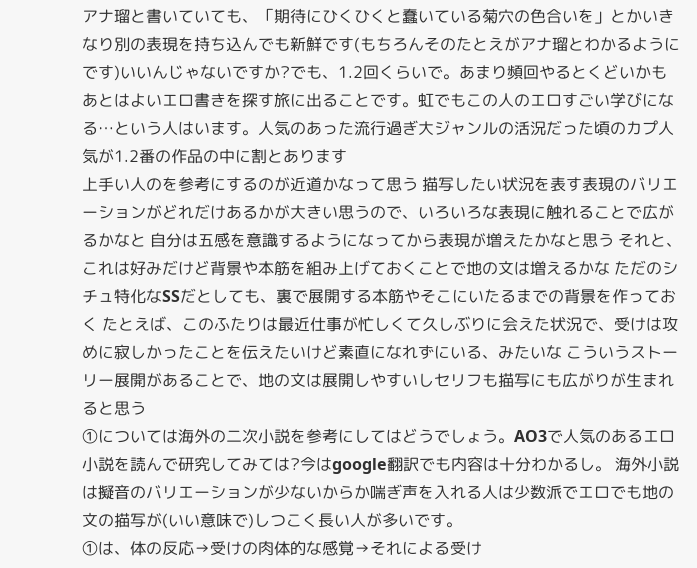アナ瑠と書いていても、「期待にひくひくと蠢いている菊穴の色合いを」とかいきなり別の表現を持ち込んでも新鮮です(もちろんそのたとえがアナ瑠とわかるようにです)いいんじゃないですか?でも、1.2回くらいで。あまり頻回やるとくどいかも あとはよいエロ書きを探す旅に出ることです。虹でもこの人のエロすごい学びになる…という人はいます。人気のあった流行過ぎ大ジャンルの活況だった頃のカプ人気が1.2番の作品の中に割とあります
上手い人のを参考にするのが近道かなって思う 描写したい状況を表す表現のバリエーションがどれだけあるかが大きい思うので、いろいろな表現に触れることで広がるかなと 自分は五感を意識するようになってから表現が増えたかなと思う それと、これは好みだけど背景や本筋を組み上げておくことで地の文は増えるかな ただのシチュ特化なSSだとしても、裏で展開する本筋やそこにいたるまでの背景を作っておく たとえば、このふたりは最近仕事が忙しくて久しぶりに会えた状況で、受けは攻めに寂しかったことを伝えたいけど素直になれずにいる、みたいな こういうストーリー展開があることで、地の文は展開しやすいしセリフも描写にも広がりが生まれると思う
①については海外の二次小説を参考にしてはどうでしょう。AO3で人気のあるエロ小説を読んで研究してみては?今はgoogle翻訳でも内容は十分わかるし。 海外小説は擬音のバリエーションが少ないからか喘ぎ声を入れる人は少数派でエロでも地の文の描写が(いい意味で)しつこく長い人が多いです。
①は、体の反応→受けの肉体的な感覚→それによる受け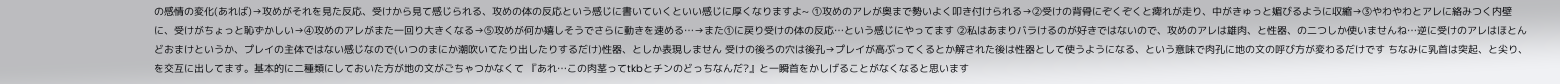の感情の変化(あれば)→攻めがそれを見た反応、受けから見て感じられる、攻めの体の反応という感じに書いていくといい感じに厚くなりますよ~ ①攻めのアレが奥まで勢いよく叩き付けられる→②受けの背骨にぞくぞくと痺れが走り、中がきゅっと媚びるように収縮→③やわやわとアレに絡みつく内壁に、受けがちょっと恥ずかしい→④攻めのアレがまた一回り大きくなる→⑤攻めが何か嬉しそうでさらに動きを速める…→また①に戻り受けの体の反応…という感じにやってます ②私はあまりバラけるのが好きではないので、攻めのアレは雄肉、と性器、の二つしか使いませんね…逆に受けのアレはほとんどおまけというか、プレイの主体ではない感じなので(いつのまにか潮吹いてたり出したりするだけ)性器、としか表現しません 受けの後ろの穴は後孔→プレイが高ぶってくるとか解された後は性器として使うようになる、という意味で肉孔に地の文の呼び方が変わるだけです ちなみに乳首は突起、と尖り、を交互に出してます。基本的に二種類にしておいた方が地の文がごちゃつかなくて 『あれ…この肉茎ってtkbとチンのどっちなんだ?』と一瞬首をかしげることがなくなると思います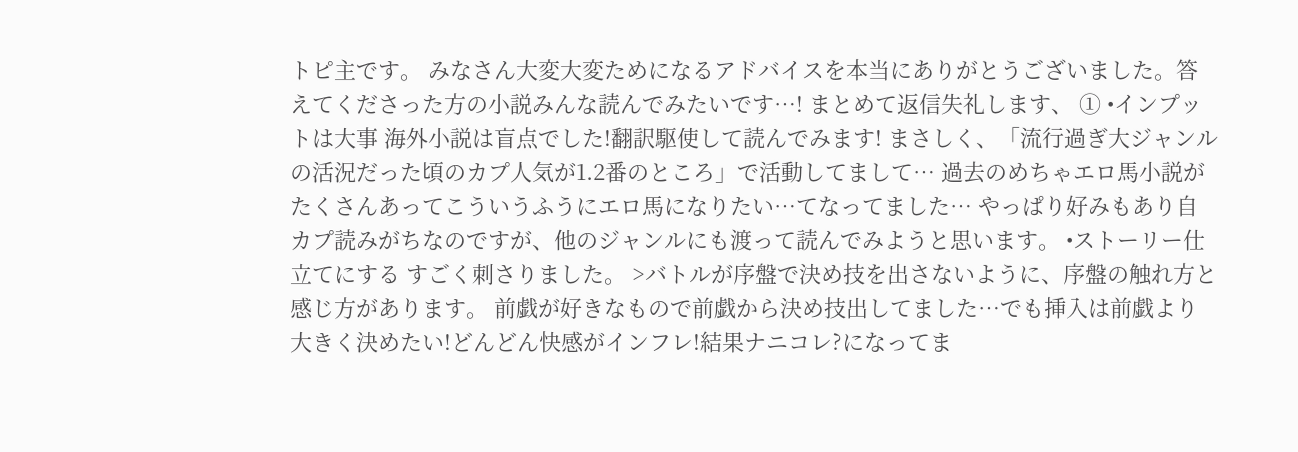トピ主です。 みなさん大変大変ためになるアドバイスを本当にありがとうございました。答えてくださった方の小説みんな読んでみたいです…! まとめて返信失礼します、 ① •インプットは大事 海外小説は盲点でした!翻訳駆使して読んでみます! まさしく、「流行過ぎ大ジャンルの活況だった頃のカプ人気が1.2番のところ」で活動してまして… 過去のめちゃエロ馬小説がたくさんあってこういうふうにエロ馬になりたい…てなってました… やっぱり好みもあり自カプ読みがちなのですが、他のジャンルにも渡って読んでみようと思います。 •ストーリー仕立てにする すごく刺さりました。 >バトルが序盤で決め技を出さないように、序盤の触れ方と感じ方があります。 前戯が好きなもので前戯から決め技出してました…でも挿入は前戯より大きく決めたい!どんどん快感がインフレ!結果ナニコレ?になってま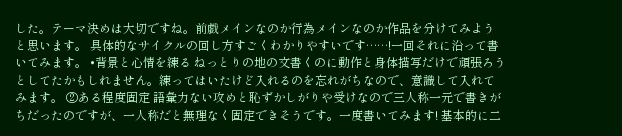した。テーマ決めは大切ですね。前戯メインなのか行為メインなのか作品を分けてみようと思います。 具体的なサイクルの回し方すごくわかりやすいです……!一回それに沿って書いてみます。 •背景と心情を練る ねっとりの地の文書くのに動作と身体描写だけで頑張ろうとしてたかもしれません。練ってはいたけど入れるのを忘れがちなので、意識して入れてみます。 ②ある程度固定 語彙力ない攻めと恥ずかしがりや受けなので三人称一元で書きがちだったのですが、一人称だと無理なく固定できそうです。一度書いてみます! 基本的に二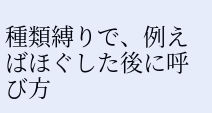種類縛りで、例えばほぐした後に呼び方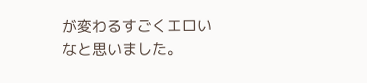が変わるすごくエロいなと思いました。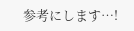参考にします…!